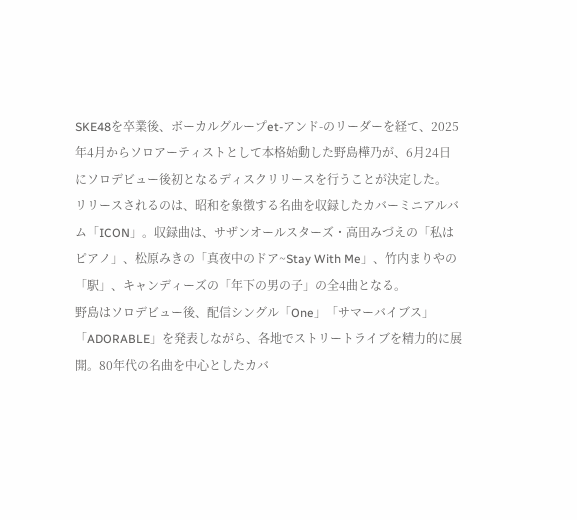SKE48を卒業後、ボーカルグループet-アンド-のリーダーを経て、2025年4月からソロアーティストとして本格始動した野島樺乃が、6月24日にソロデビュー後初となるディスクリリースを行うことが決定した。
リリースされるのは、昭和を象徴する名曲を収録したカバーミニアルバム「ICON」。収録曲は、サザンオールスターズ・高田みづえの「私はピアノ」、松原みきの「真夜中のドア~Stay With Me」、竹内まりやの「駅」、キャンディーズの「年下の男の子」の全4曲となる。
野島はソロデビュー後、配信シングル「One」「サマーバイブス」「ADORABLE」を発表しながら、各地でストリートライブを精力的に展開。80年代の名曲を中心としたカバ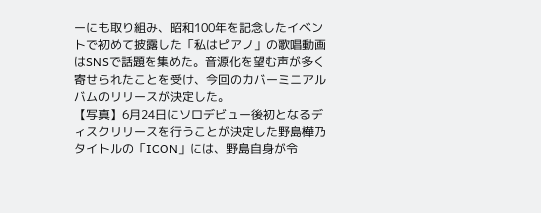ーにも取り組み、昭和100年を記念したイベントで初めて披露した「私はピアノ」の歌唱動画はSNSで話題を集めた。音源化を望む声が多く寄せられたことを受け、今回のカバーミニアルバムのリリースが決定した。
【写真】6月24日にソロデビュー後初となるディスクリリースを行うことが決定した野島樺乃タイトルの「ICON」には、野島自身が令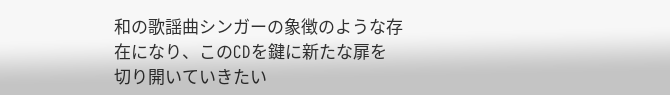和の歌謡曲シンガーの象徴のような存在になり、このCDを鍵に新たな扉を切り開いていきたい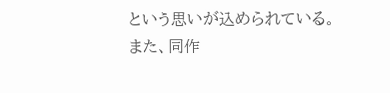という思いが込められている。
また、同作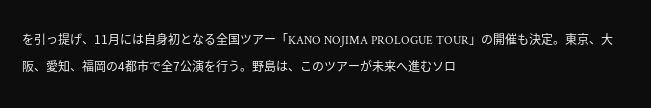を引っ提げ、11月には自身初となる全国ツアー「KANO NOJIMA PROLOGUE TOUR」の開催も決定。東京、大阪、愛知、福岡の4都市で全7公演を行う。野島は、このツアーが未来へ進むソロ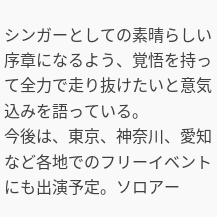シンガーとしての素晴らしい序章になるよう、覚悟を持って全力で走り抜けたいと意気込みを語っている。
今後は、東京、神奈川、愛知など各地でのフリーイベントにも出演予定。ソロアー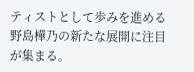ティストとして歩みを進める野島樺乃の新たな展開に注目が集まる。